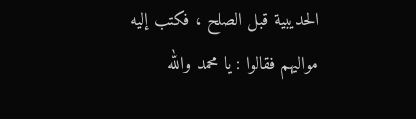الحديبية قبل الصلح ، فكتب إليه مواليهم فقالوا : يا محمد والله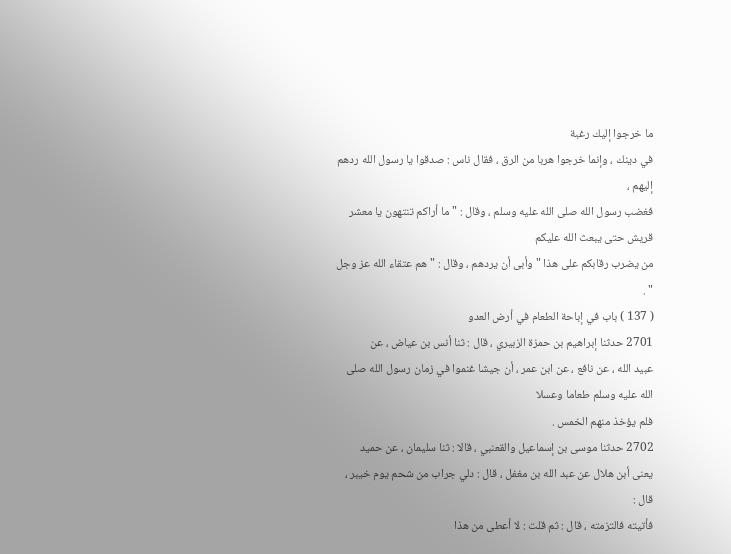ما خرجوا إليك رغبة
في دينك ، وإنما خرجوا هربا من الرق ، فقال ناس : صدقوا يا رسول الله ردهم إليهم ،
فغضب رسول الله صلى الله عليه وسلم ، وقال : " ما أراكم تنتهون يا معشر قريش حتى يبعث الله عليكم
من يضرب رقابكم على هذا " وأبى أن يردهم ، وقال : " هم عتقاء الله عز وجل " .
( 137 ) باب في إباحة الطعام في أرض العدو
2701 حدثنا إبراهيم بن حمزة الزبيري ، قال : ثنا أنس بن عياض ، عن
عبيد الله ، عن نافع ، عن ابن عمر ، أن جيشا غنموا في زمان رسول الله صلى الله عليه وسلم طعاما وعسلا
فلم يؤخذ منهم الخمس .
2702 حدثنا موسى بن إسماعيل والقعنبي ، قالا : ثنا سليمان ، عن حميد
يعنى أبن هلال عن عبد الله بن مغفل ، قال : دلي جراب من شحم يوم خيبر ، قال :
فأتيته فالتزمته ، قال : ثم قلت : لا أعطى من هذا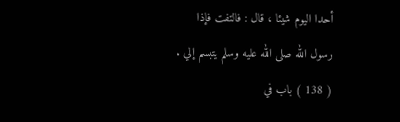أحدا اليوم شيئا ، قال : فالتفت فإذا
رسول الله صلى الله عليه وسلم يتبسم إلي .
( 138 ) باب في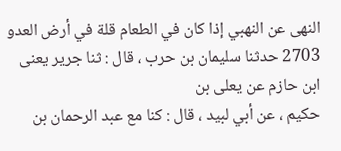النهى عن النهبي إذا كان في الطعام قلة في أرض العدو
2703 حدثنا سليمان بن حرب ، قال : ثنا جرير يعنى ابن حازم عن يعلى بن
حكيم ، عن أبي لبيد ، قال : كنا مع عبد الرحمان بن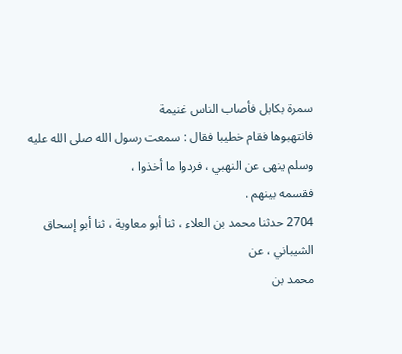سمرة بكابل فأصاب الناس غنيمة
فانتهبوها فقام خطيبا فقال : سمعت رسول الله صلى الله عليه وسلم ينهى عن النهبي ، فردوا ما أخذوا ،
فقسمه بينهم .
2704 حدثنا محمد بن العلاء ، ثنا أبو معاوية ، ثنا أبو إسحاق الشيباني ، عن
محمد بن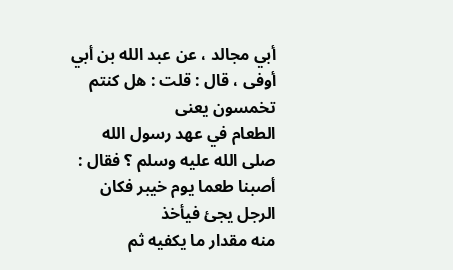أبي مجالد ، عن عبد الله بن أبي أوفى ، قال : قلت : هل كنتم تخمسون يعنى
الطعام في عهد رسول الله صلى الله عليه وسلم ؟ فقال : أصبنا طعما يوم خيبر فكان الرجل يجئ فيأخذ
منه مقدار ما يكفيه ثم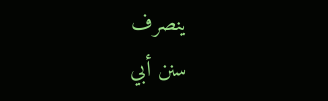ينصرف
سنن أبي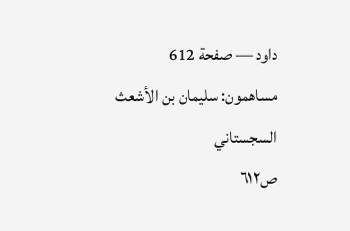داود — صفحة 612
مساهمون: سليمان بن الأشعث السجستاني
ص٦١٢